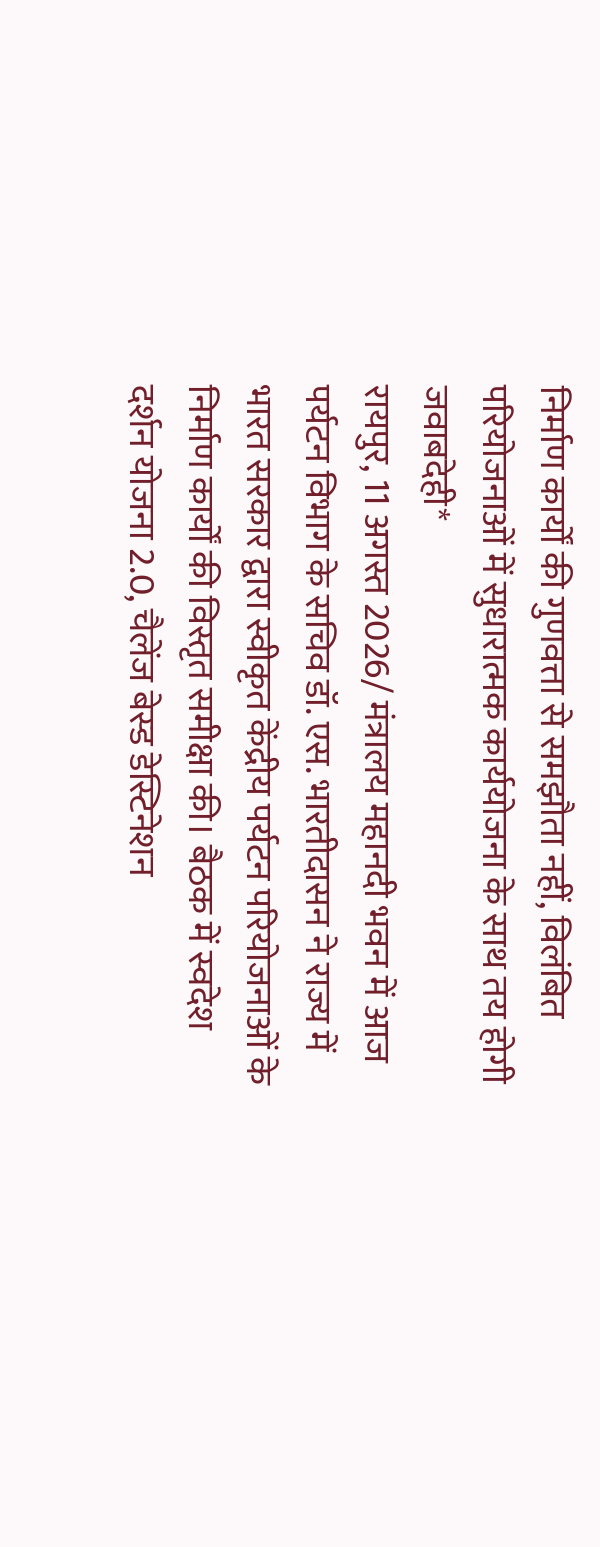निर्माण कार्यों की गुणवत्ता से समझौता नहीं, विलंबित परियोजनाओं में सुधारात्मक कार्ययोजना के साथ तय होगी जवाबदेही*
रायपुर, 11 अगस्त 2026/ मंत्रालय महानदी भवन में आज पर्यटन विभाग के सचिव डॉ. एस. भारतीदासन ने राज्य में भारत सरकार द्वारा स्वीकृत केंद्रीय पर्यटन परियोजनाओं के निर्माण कार्यों की विस्तृत समीक्षा की। बैठक में स्वदेश दर्शन योजना 2.0, चैलेंज बेस्ड डेस्टिनेशन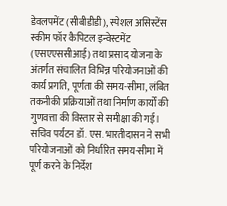डेवलपमेंट (सीबीडीडी), स्पेशल असिस्टेंस स्कीम फॉर कैपिटल इन्वेस्टमेंट (एसएएससीआई) तथा प्रसाद योजना के अंतर्गत संचालित विभिन्न परियोजनाओं की कार्य प्रगति, पूर्णता की समय-सीमा, लंबित तकनीकी प्रक्रियाओं तथा निर्माण कार्यों की गुणवत्ता की विस्तार से समीक्षा की गई।
सचिव पर्यटन डॉ. एस. भारतीदासन ने सभी परियोजनाओं को निर्धारित समय-सीमा में पूर्ण करने के निर्देश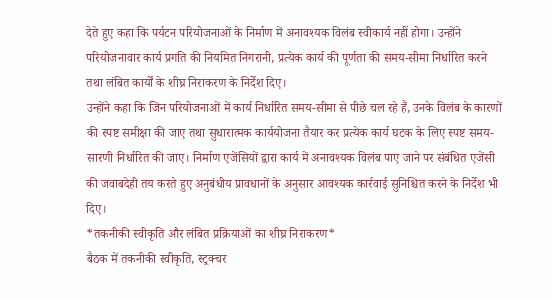देते हुए कहा कि पर्यटन परियोजनाओं के निर्माण में अनावश्यक विलंब स्वीकार्य नहीं होगा। उन्होंने परियोजनावार कार्य प्रगति की नियमित निगरानी, प्रत्येक कार्य की पूर्णता की समय-सीमा निर्धारित करने तथा लंबित कार्यों के शीघ्र निराकरण के निर्देश दिए।
उन्होंने कहा कि जिन परियोजनाओं में कार्य निर्धारित समय-सीमा से पीछे चल रहे हैं, उनके विलंब के कारणों की स्पष्ट समीक्षा की जाए तथा सुधारात्मक कार्ययोजना तैयार कर प्रत्येक कार्य घटक के लिए स्पष्ट समय-सारणी निर्धारित की जाए। निर्माण एजेंसियों द्वारा कार्य में अनावश्यक विलंब पाए जाने पर संबंधित एजेंसी की जवाबदेही तय करते हुए अनुबंधीय प्रावधानों के अनुसार आवश्यक कार्रवाई सुनिश्चित करने के निर्देश भी दिए।
*तकनीकी स्वीकृति और लंबित प्रक्रियाओं का शीघ्र निराकरण*
बैठक में तकनीकी स्वीकृति, स्ट्रक्चर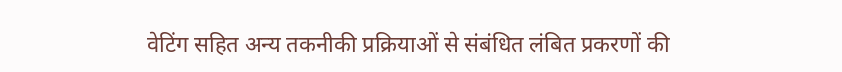वेटिंग सहित अन्य तकनीकी प्रक्रियाओं से संबंधित लंबित प्रकरणों की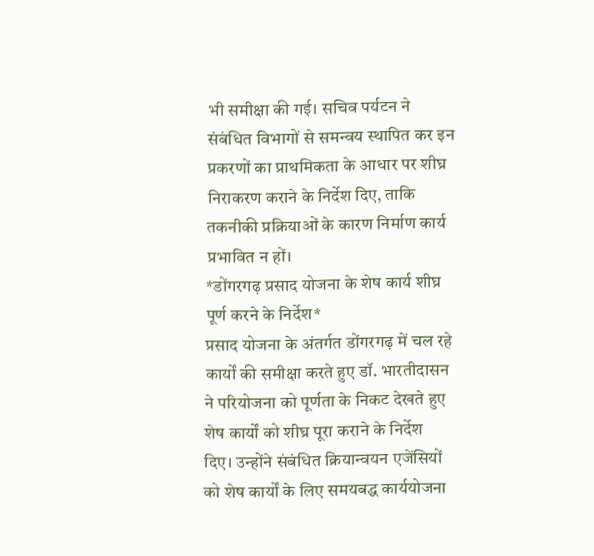भी समीक्षा की गई। सचिव पर्यटन ने संबंधित विभागों से समन्वय स्थापित कर इन प्रकरणों का प्राथमिकता के आधार पर शीघ्र निराकरण कराने के निर्देश दिए, ताकि तकनीकी प्रक्रियाओं के कारण निर्माण कार्य प्रभावित न हों।
*डोंगरगढ़ प्रसाद योजना के शेष कार्य शीघ्र पूर्ण करने के निर्देश*
प्रसाद योजना के अंतर्गत डोंगरगढ़ में चल रहे कार्यों की समीक्षा करते हुए डॉ. भारतीदासन ने परियोजना को पूर्णता के निकट देखते हुए शेष कार्यों को शीघ्र पूरा कराने के निर्देश दिए। उन्होंने संबंधित क्रियान्वयन एजेंसियों को शेष कार्यों के लिए समयबद्ध कार्ययोजना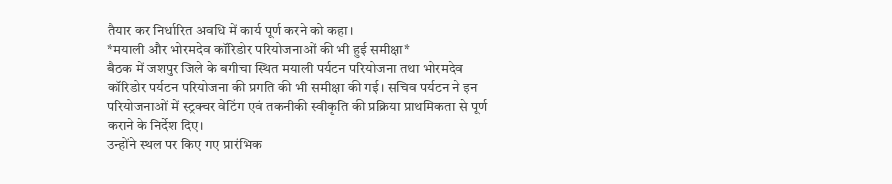तैयार कर निर्धारित अवधि में कार्य पूर्ण करने को कहा।
*मयाली और भोरमदेव कॉरिडोर परियोजनाओं की भी हुई समीक्षा*
बैठक में जशपुर जिले के बगीचा स्थित मयाली पर्यटन परियोजना तथा भोरमदेव कॉरिडोर पर्यटन परियोजना की प्रगति की भी समीक्षा की गई। सचिव पर्यटन ने इन परियोजनाओं में स्ट्रक्चर वेटिंग एवं तकनीकी स्वीकृति की प्रक्रिया प्राथमिकता से पूर्ण कराने के निर्देश दिए।
उन्होंने स्थल पर किए गए प्रारंभिक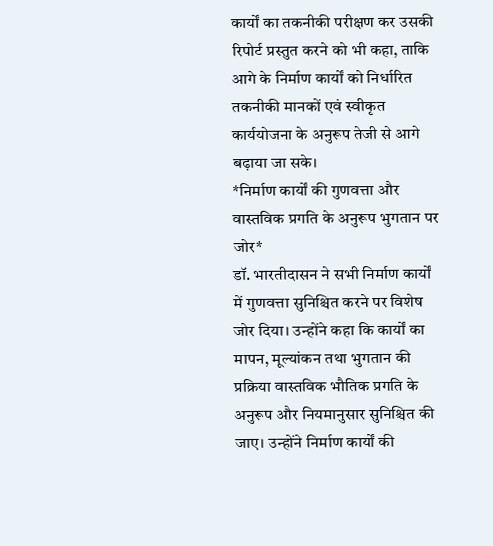कार्यों का तकनीकी परीक्षण कर उसकी रिपोर्ट प्रस्तुत करने को भी कहा, ताकि आगे के निर्माण कार्यों को निर्धारित तकनीकी मानकों एवं स्वीकृत कार्ययोजना के अनुरूप तेजी से आगे बढ़ाया जा सके।
*निर्माण कार्यों की गुणवत्ता और वास्तविक प्रगति के अनुरूप भुगतान पर जोर*
डॉ. भारतीदासन ने सभी निर्माण कार्यों में गुणवत्ता सुनिश्चित करने पर विशेष जोर दिया। उन्होंने कहा कि कार्यों का मापन, मूल्यांकन तथा भुगतान की प्रक्रिया वास्तविक भौतिक प्रगति के अनुरूप और नियमानुसार सुनिश्चित की जाए। उन्होंने निर्माण कार्यों की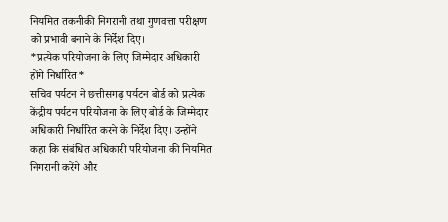नियमित तकनीकी निगरानी तथा गुणवत्ता परीक्षण को प्रभावी बनाने के निर्देश दिए।
*प्रत्येक परियोजना के लिए जिम्मेदार अधिकारी होंगे निर्धारित*
सचिव पर्यटन ने छत्तीसगढ़ पर्यटन बोर्ड को प्रत्येक केंद्रीय पर्यटन परियोजना के लिए बोर्ड के जिम्मेदार अधिकारी निर्धारित करने के निर्देश दिए। उन्होंने कहा कि संबंधित अधिकारी परियोजना की नियमित निगरानी करेंगे और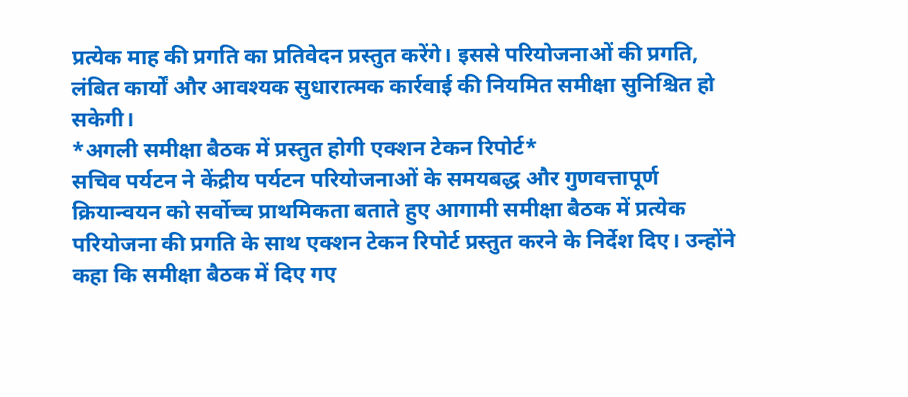प्रत्येक माह की प्रगति का प्रतिवेदन प्रस्तुत करेंगे। इससे परियोजनाओं की प्रगति, लंबित कार्यों और आवश्यक सुधारात्मक कार्रवाई की नियमित समीक्षा सुनिश्चित हो सकेगी।
*अगली समीक्षा बैठक में प्रस्तुत होगी एक्शन टेकन रिपोर्ट*
सचिव पर्यटन ने केंद्रीय पर्यटन परियोजनाओं के समयबद्ध और गुणवत्तापूर्ण क्रियान्वयन को सर्वोच्च प्राथमिकता बताते हुए आगामी समीक्षा बैठक में प्रत्येक परियोजना की प्रगति के साथ एक्शन टेकन रिपोर्ट प्रस्तुत करने के निर्देश दिए। उन्होंने कहा कि समीक्षा बैठक में दिए गए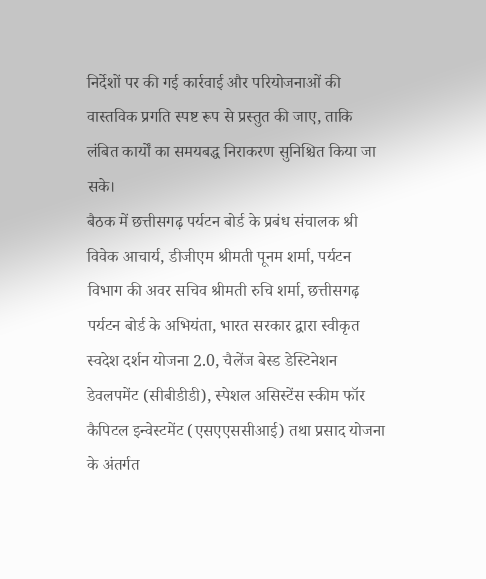निर्देशों पर की गई कार्रवाई और परियोजनाओं की वास्तविक प्रगति स्पष्ट रूप से प्रस्तुत की जाए, ताकि लंबित कार्यों का समयबद्ध निराकरण सुनिश्चित किया जा सके।
बैठक में छत्तीसगढ़ पर्यटन बोर्ड के प्रबंध संचालक श्री विवेक आचार्य, डीजीएम श्रीमती पूनम शर्मा, पर्यटन विभाग की अवर सचिव श्रीमती रुचि शर्मा, छत्तीसगढ़ पर्यटन बोर्ड के अभियंता, भारत सरकार द्वारा स्वीकृत स्वदेश दर्शन योजना 2.0, चैलेंज बेस्ड डेस्टिनेशन डेवलपमेंट (सीबीडीडी), स्पेशल असिस्टेंस स्कीम फॉर कैपिटल इन्वेस्टमेंट (एसएएससीआई) तथा प्रसाद योजना के अंतर्गत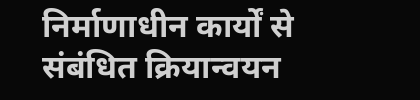निर्माणाधीन कार्यों से संबंधित क्रियान्वयन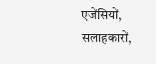एजेंसियों, सलाहकारों,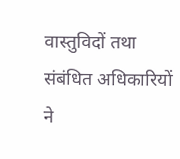वास्तुविदों तथा संबंधित अधिकारियों ने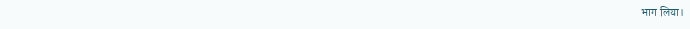भाग लिया।